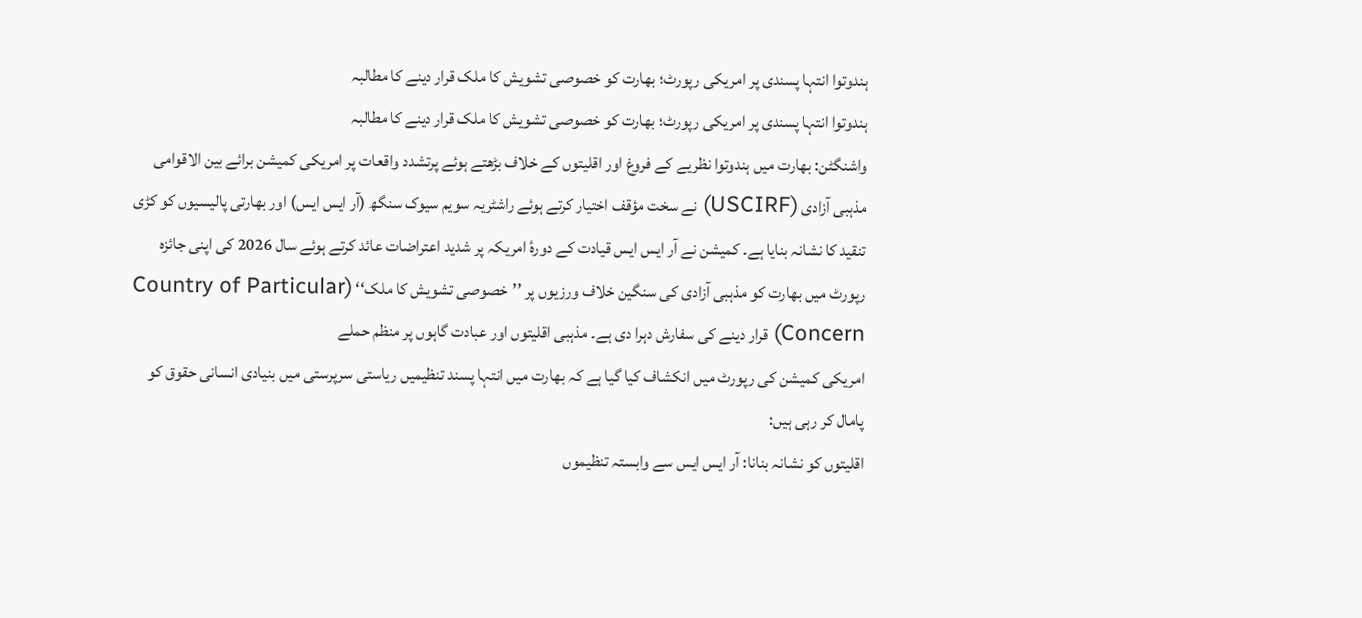ہندوتوا انتہا پسندی پر امریکی رپورٹ؛ بھارت کو خصوصی تشویش کا ملک قرار دینے کا مطالبہ
ہندوتوا انتہا پسندی پر امریکی رپورٹ؛ بھارت کو خصوصی تشویش کا ملک قرار دینے کا مطالبہ
واشنگٹن: بھارت میں ہندوتوا نظریے کے فروغ اور اقلیتوں کے خلاف بڑھتے ہوئے پرتشدد واقعات پر امریکی کمیشن برائے بین الاقوامی مذہبی آزادی (USCIRF) نے سخت مؤقف اختیار کرتے ہوئے راشٹریہ سویم سیوک سنگھ (آر ایس ایس) اور بھارتی پالیسیوں کو کڑی تنقید کا نشانہ بنایا ہے۔ کمیشن نے آر ایس ایس قیادت کے دورۂ امریکہ پر شدید اعتراضات عائد کرتے ہوئے سال 2026 کی اپنی جائزہ رپورٹ میں بھارت کو مذہبی آزادی کی سنگین خلاف ورزیوں پر ’’خصوصی تشویش کا ملک‘‘ (Country of Particular Concern) قرار دینے کی سفارش دہرا دی ہے۔ مذہبی اقلیتوں اور عبادت گاہوں پر منظم حملے
امریکی کمیشن کی رپورٹ میں انکشاف کیا گیا ہے کہ بھارت میں انتہا پسند تنظیمیں ریاستی سرپرستی میں بنیادی انسانی حقوق کو پامال کر رہی ہیں:
اقلیتوں کو نشانہ بنانا: آر ایس ایس سے وابستہ تنظیموں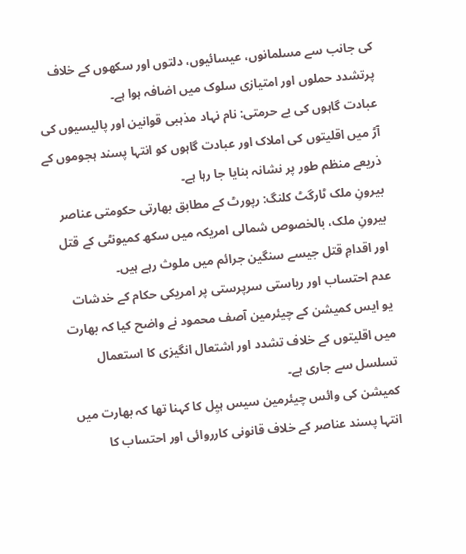کی جانب سے مسلمانوں، عیسائیوں، دلتوں اور سکھوں کے خلاف پرتشدد حملوں اور امتیازی سلوک میں اضافہ ہوا ہے۔
عبادت گاہوں کی بے حرمتی: نام نہاد مذہبی قوانین اور پالیسیوں کی آڑ میں اقلیتوں کی املاک اور عبادت گاہوں کو انتہا پسند ہجوموں کے ذریعے منظم طور پر نشانہ بنایا جا رہا ہے۔
بیرونِ ملک ٹارگٹ کلنگ: رپورٹ کے مطابق بھارتی حکومتی عناصر بیرونِ ملک، بالخصوص شمالی امریکہ میں سکھ کمیونٹی کے قتل اور اقدامِ قتل جیسے سنگین جرائم میں ملوث رہے ہیں۔
عدم احتساب اور ریاستی سرپرستی پر امریکی حکام کے خدشات
یو ایس کمیشن کے چیئرمین آصف محمود نے واضح کیا کہ بھارت میں اقلیتوں کے خلاف تشدد اور اشتعال انگیزی کا استعمال تسلسل سے جاری ہے۔
کمیشن کی وائس چیئرمین سیس ہیِل کا کہنا تھا کہ بھارت میں انتہا پسند عناصر کے خلاف قانونی کارروائی اور احتساب کا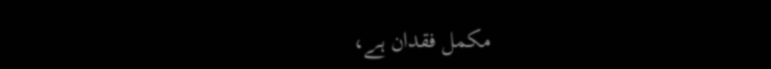مکمل فقدان ہے،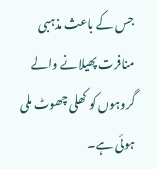جس کے باعث مذہبی منافرت پھیلانے والے گروہوں کو کھلی چھوٹ ملی ہوئی ہے۔